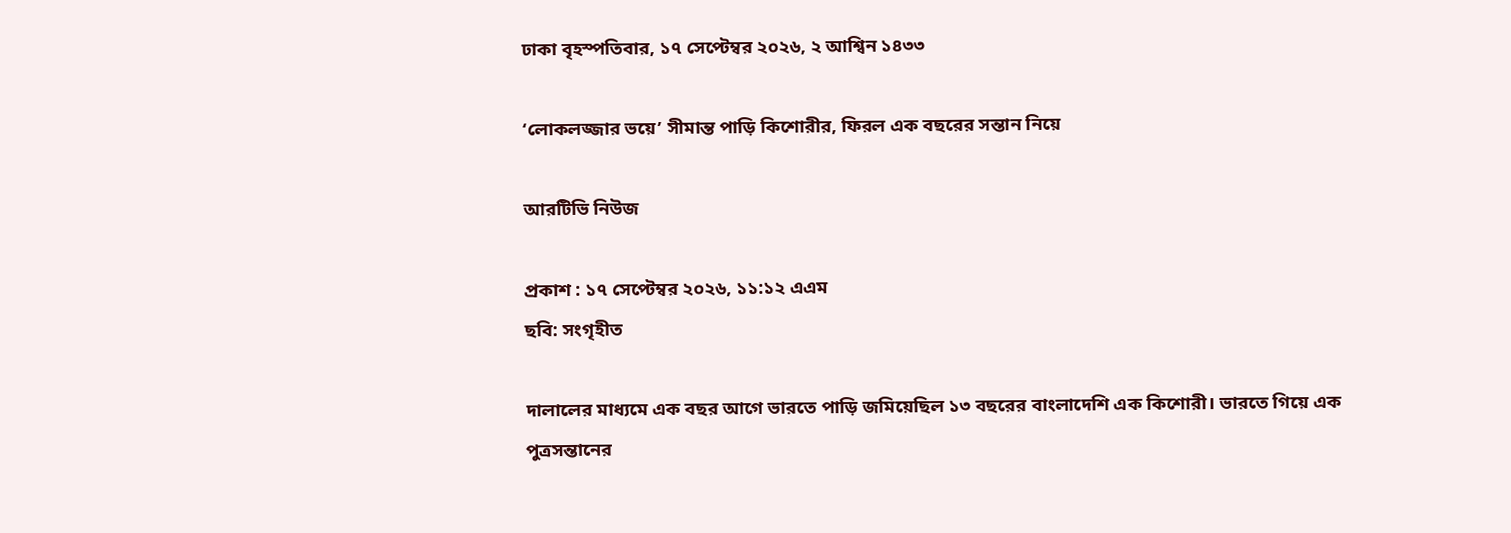ঢাকা বৃহস্পতিবার, ১৭ সেপ্টেম্বর ২০২৬, ২ আশ্বিন ১৪৩৩

‘লোকলজ্জার ভয়ে’ সীমান্ত পাড়ি কিশোরীর, ফিরল এক বছরের সন্তান নিয়ে

আরটিভি নিউজ

প্রকাশ : ১৭ সেপ্টেম্বর ২০২৬, ১১:১২ এএম
ছবি: সংগৃহীত

দালালের মাধ্যমে এক বছর আগে ভারতে পাড়ি জমিয়েছিল ১৩ বছরের বাংলাদেশি এক কিশোরী। ভারতে গিয়ে এক পুত্রসন্তানের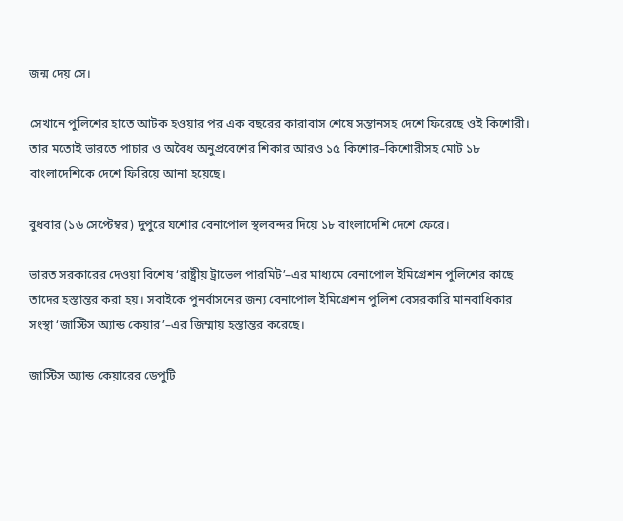জন্ম দেয় সে।

সেখানে পুলিশের হাতে আটক হওয়ার পর এক বছরের কারাবাস শেষে সন্তানসহ দেশে ফিরেছে ওই কিশোরী। তার মতোই ভারতে পাচার ও অবৈধ অনুপ্রবেশের শিকার আরও ১৫ কিশোর–কিশোরীসহ মোট ১৮ বাংলাদেশিকে দেশে ফিরিয়ে আনা হয়েছে।

বুধবার (১৬ সেপ্টেম্বর) দুপুরে যশোর বেনাপোল স্থলবন্দর দিয়ে ১৮ বাংলাদেশি দেশে ফেরে।

ভারত সরকারের দেওয়া বিশেষ ‘রাষ্ট্রীয় ট্রাভেল পারমিট’–এর মাধ্যমে বেনাপোল ইমিগ্রেশন পুলিশের কাছে তাদের হস্তান্তর করা হয়। সবাইকে পুনর্বাসনের জন্য বেনাপোল ইমিগ্রেশন পুলিশ বেসরকারি মানবাধিকার সংস্থা ‘জাস্টিস অ্যান্ড কেয়ার’–এর জিম্মায় হস্তান্তর করেছে।

জাস্টিস অ্যান্ড কেয়ারের ডেপুটি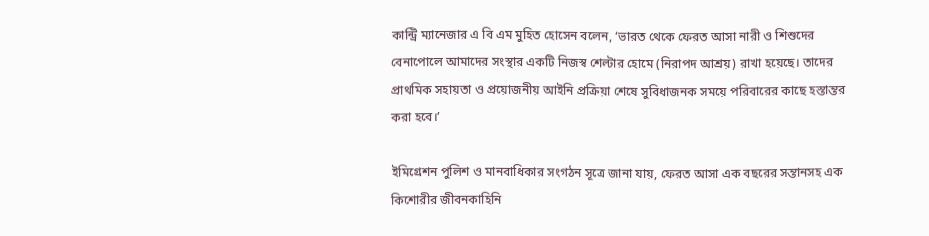কান্ট্রি ম্যানেজার এ বি এম মুহিত হোসেন বলেন, ‘ভারত থেকে ফেরত আসা নারী ও শিশুদের বেনাপোলে আমাদের সংস্থার একটি নিজস্ব শেল্টার হোমে (নিরাপদ আশ্রয়) রাখা হয়েছে। তাদের প্রাথমিক সহায়তা ও প্রয়োজনীয় আইনি প্রক্রিয়া শেষে সুবিধাজনক সময়ে পরিবারের কাছে হস্তান্তর করা হবে।’

ইমিগ্রেশন পুলিশ ও মানবাধিকার সংগঠন সূত্রে জানা যায়, ফেরত আসা এক বছরের সন্তানসহ এক কিশোরীর জীবনকাহিনি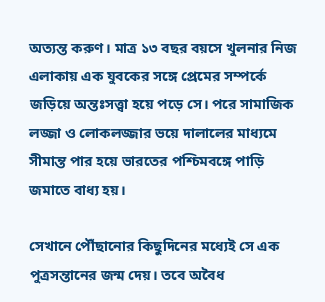অত্যন্ত করুণ। মাত্র ১৩ বছর বয়সে খুলনার নিজ এলাকায় এক যুবকের সঙ্গে প্রেমের সম্পর্কে জড়িয়ে অন্তঃসত্ত্বা হয়ে পড়ে সে। পরে সামাজিক লজ্জা ও লোকলজ্জার ভয়ে দালালের মাধ্যমে সীমান্ত পার হয়ে ভারতের পশ্চিমবঙ্গে পাড়ি জমাতে বাধ্য হয়।

সেখানে পৌঁছানোর কিছুদিনের মধ্যেই সে এক পুত্রসন্তানের জন্ম দেয়। তবে অবৈধ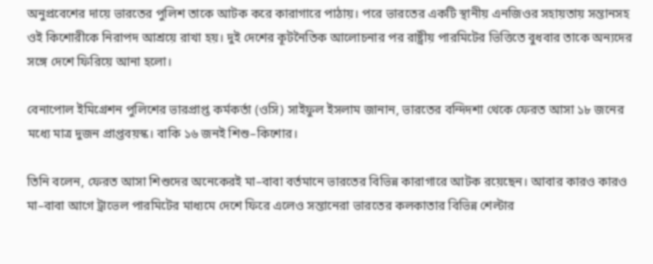অনুপ্রবেশের দায়ে ভারতের পুলিশ তাকে আটক করে কারাগারে পাঠায়। পরে ভারতের একটি স্থানীয় এনজিওর সহায়তায় সন্তানসহ ওই কিশোরীকে নিরাপদ আশ্রয়ে রাখা হয়। দুই দেশের কূটনৈতিক আলোচনার পর রাষ্ট্রীয় পারমিটের ভিত্তিতে বুধবার তাকে অন্যদের সঙ্গে দেশে ফিরিয়ে আনা হলো।

বেনাপোল ইমিগ্রেশন পুলিশের ভারপ্রাপ্ত কর্মকর্তা (ওসি) সাইফুল ইসলাম জানান, ভারতের বন্দিদশা থেকে ফেরত আসা ১৮ জনের মধ্যে মাত্র দুজন প্রাপ্তবয়স্ক। বাকি ১৬ জনই শিশু–কিশোর।

তিনি বলেন, ফেরত আসা শিশুদের অনেকেরই মা–বাবা বর্তমানে ভারতের বিভিন্ন কারাগারে আটক রয়েছেন। আবার কারও কারও মা–বাবা আগে ট্রাভেল পারমিটের মাধ্যমে দেশে ফিরে এলেও সন্তানেরা ভারতের কলকাতার বিভিন্ন শেল্টার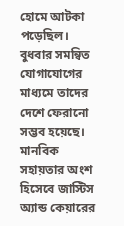হোমে আটকা পড়েছিল। বুধবার সমন্বিত যোগাযোগের মাধ্যমে তাদের দেশে ফেরানো সম্ভব হয়েছে। মানবিক সহায়তার অংশ হিসেবে জাস্টিস অ্যান্ড কেয়ারের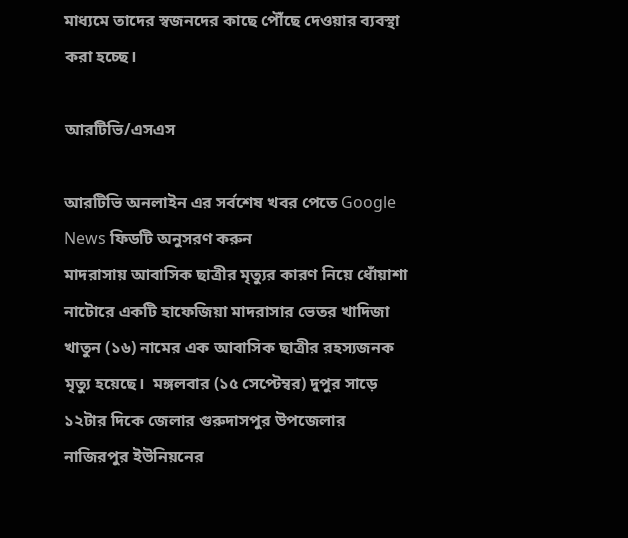মাধ্যমে তাদের স্বজনদের কাছে পৌঁছে দেওয়ার ব্যবস্থা করা হচ্ছে।

আরটিভি/এসএস

আরটিভি অনলাইন এর সর্বশেষ খবর পেতে Google News ফিডটি অনুসরণ করুন
মাদরাসায় আবাসিক ছাত্রীর মৃত্যুর কারণ নিয়ে ধোঁয়াশা
নাটোরে একটি হাফেজিয়া মাদরাসার ভেতর খাদিজা খাতুন (১৬) নামের এক আবাসিক ছাত্রীর রহস্যজনক মৃত্যু হয়েছে।  মঙ্গলবার (১৫ সেপ্টেম্বর) দুপুর সাড়ে ১২টার দিকে জেলার গুরুদাসপুর উপজেলার নাজিরপুর ইউনিয়নের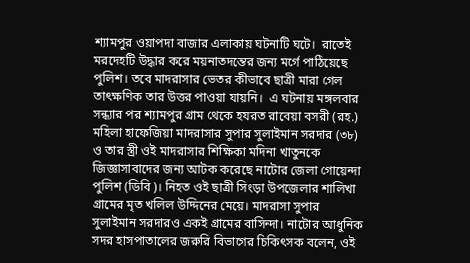শ্যামপুর ওয়াপদা বাজার এলাকায় ঘটনাটি ঘটে।  রাতেই মরদেহটি উদ্ধার করে ময়নাতদন্তের জন্য মর্গে পাঠিয়েছে পুলিশ। তবে মাদরাসার ভেতর কীভাবে ছাত্রী মারা গেল তাৎক্ষণিক তার উত্তর পাওয়া যায়নি।  এ ঘটনায় মঙ্গলবার সন্ধ্যার পর শ্যামপুর গ্রাম থেকে হযরত রাবেয়া বসরী (রহ.) মহিলা হাফেজিয়া মাদরাসার সুপার সুলাইমান সরদার (৩৮) ও তার স্ত্রী ওই মাদরাসার শিক্ষিকা মদিনা খাতুনকে জিজ্ঞাসাবাদের জন্য আটক করেছে নাটোর জেলা গোয়েন্দা পুলিশ (ডিবি)। নিহত ওই ছাত্রী সিংড়া উপজেলার শালিখা গ্রামের মৃত খলিল উদ্দিনের মেয়ে। মাদরাসা সুপার সুলাইমান সরদারও একই গ্রামের বাসিন্দা। নাটোর আধুনিক সদর হাসপাতালের জরুরি বিভাগের চিকিৎসক বলেন, ওই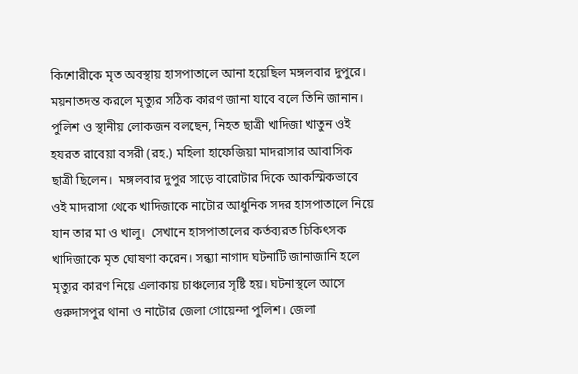কিশোরীকে মৃত অবস্থায় হাসপাতালে আনা হয়েছিল মঙ্গলবার দুপুরে। ময়নাতদন্ত করলে মৃত্যুর সঠিক কারণ জানা যাবে বলে তিনি জানান। পুলিশ ও স্থানীয় লোকজন বলছেন, নিহত ছাত্রী খাদিজা খাতুন ওই হযরত রাবেয়া বসরী (রহ.) মহিলা হাফেজিয়া মাদরাসার আবাসিক ছাত্রী ছিলেন।  মঙ্গলবার দুপুর সাড়ে বারোটার দিকে আকস্মিকভাবে ওই মাদরাসা থেকে খাদিজাকে নাটোর আধুনিক সদর হাসপাতালে নিয়ে যান তার মা ও খালু।  সেখানে হাসপাতালের কর্তব্যরত চিকিৎসক খাদিজাকে মৃত ঘোষণা করেন। সন্ধ্যা নাগাদ ঘটনাটি জানাজানি হলে মৃত্যুর কারণ নিয়ে এলাকায় চাঞ্চল্যের সৃষ্টি হয়। ঘটনাস্থলে আসে গুরুদাসপুর থানা ও নাটোর জেলা গোয়েন্দা পুলিশ। জেলা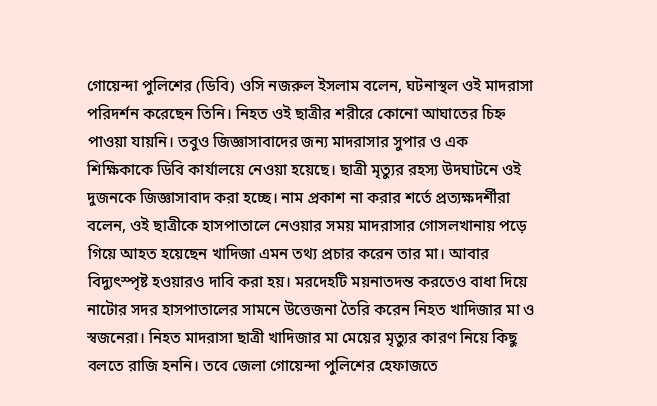গোয়েন্দা পুলিশের (ডিবি) ওসি নজরুল ইসলাম বলেন, ঘটনাস্থল ওই মাদরাসা পরিদর্শন করেছেন তিনি। নিহত ওই ছাত্রীর শরীরে কোনো আঘাতের চিহ্ন পাওয়া যায়নি। তবুও জিজ্ঞাসাবাদের জন্য মাদরাসার সুপার ও এক শিক্ষিকাকে ডিবি কার্যালয়ে নেওয়া হয়েছে। ছাত্রী মৃত্যুর রহস্য উদঘাটনে ওই দুজনকে জিজ্ঞাসাবাদ করা হচ্ছে। নাম প্রকাশ না করার শর্তে প্রত্যক্ষদর্শীরা বলেন, ওই ছাত্রীকে হাসপাতালে নেওয়ার সময় মাদরাসার গোসলখানায় পড়ে গিয়ে আহত হয়েছেন খাদিজা এমন তথ্য প্রচার করেন তার মা। আবার বিদ্যুৎস্পৃষ্ট হওয়ারও দাবি করা হয়। মরদেহটি ময়নাতদন্ত করতেও বাধা দিয়ে নাটোর সদর হাসপাতালের সামনে উত্তেজনা তৈরি করেন নিহত খাদিজার মা ও স্বজনেরা। নিহত মাদরাসা ছাত্রী খাদিজার মা মেয়ের মৃত্যুর কারণ নিয়ে কিছু বলতে রাজি হননি। তবে জেলা গোয়েন্দা পুলিশের হেফাজতে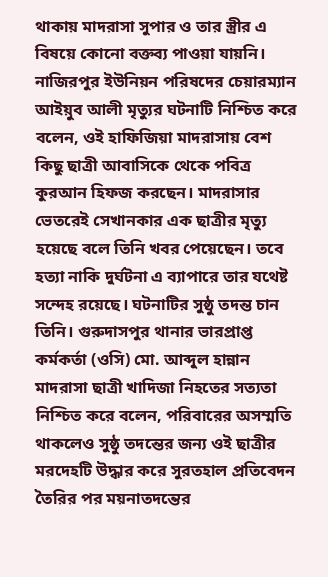থাকায় মাদরাসা সুপার ও তার স্ত্রীর এ বিষয়ে কোনো বক্তব্য পাওয়া যায়নি। নাজিরপুর ইউনিয়ন পরিষদের চেয়ারম্যান আইয়ুব আলী মৃত্যুর ঘটনাটি নিশ্চিত করে বলেন, ওই হাফিজিয়া মাদরাসায় বেশ কিছু ছাত্রী আবাসিকে থেকে পবিত্র কুরআন হিফজ করছেন। মাদরাসার ভেতরেই সেখানকার এক ছাত্রীর মৃত্যু হয়েছে বলে তিনি খবর পেয়েছেন। তবে হত্যা নাকি দুর্ঘটনা এ ব্যাপারে তার যথেষ্ট সন্দেহ রয়েছে। ঘটনাটির সুষ্ঠু তদন্ত চান তিনি। গুরুদাসপুর থানার ভারপ্রাপ্ত কর্মকর্তা (ওসি) মো. আব্দুল হান্নান মাদরাসা ছাত্রী খাদিজা নিহতের সত্যতা নিশ্চিত করে বলেন, পরিবারের অসম্মতি থাকলেও সুষ্ঠু তদন্তের জন্য ওই ছাত্রীর মরদেহটি উদ্ধার করে সুরতহাল প্রতিবেদন তৈরির পর ময়নাতদন্তের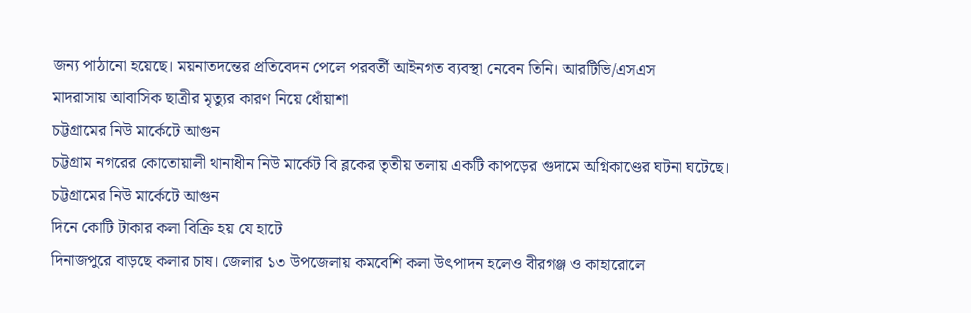জন্য পাঠানো হয়েছে। ময়নাতদন্তের প্রতিবেদন পেলে পরবর্তী আইনগত ব্যবস্থা নেবেন তিনি। আরটিভি/এসএস
মাদরাসায় আবাসিক ছাত্রীর মৃত্যুর কারণ নিয়ে ধোঁয়াশা
চট্টগ্রামের নিউ মার্কেটে আগুন
চট্টগ্রাম নগরের কোতোয়ালী থানাধীন নিউ মার্কেট বি ব্লকের তৃতীয় তলায় একটি কাপড়ের গুদামে অগ্নিকাণ্ডের ঘটনা ঘটেছে।
চট্টগ্রামের নিউ মার্কেটে আগুন
দিনে কোটি টাকার কলা বিক্রি হয় যে হাটে
দিনাজপুরে বাড়ছে কলার চাষ। জেলার ১৩ উপজেলায় কমবেশি কলা উৎপাদন হলেও বীরগঞ্জ ও কাহারোলে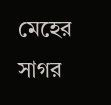মেহের সাগর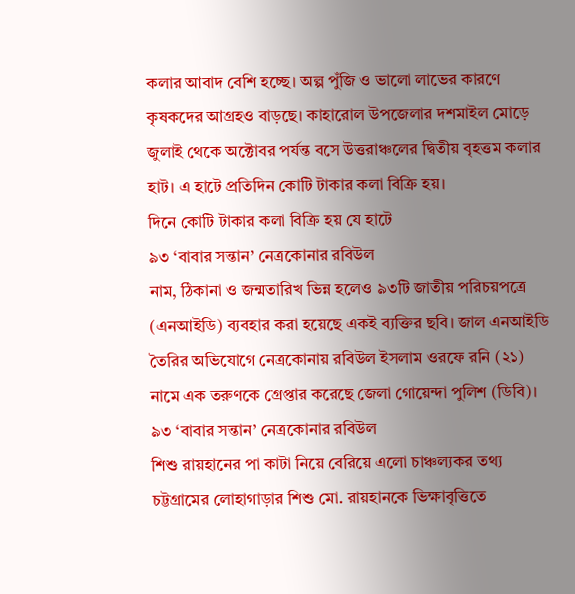কলার আবাদ বেশি হচ্ছে। অল্প পুঁজি ও ভালো লাভের কারণে কৃষকদের আগ্রহও বাড়ছে। কাহারোল উপজেলার দশমাইল মোড়ে জুলাই থেকে অক্টোবর পর্যন্ত বসে উত্তরাঞ্চলের দ্বিতীয় বৃহত্তম কলার হাট। এ হাটে প্রতিদিন কোটি টাকার কলা বিক্রি হয়।
দিনে কোটি টাকার কলা বিক্রি হয় যে হাটে
৯৩ ‘বাবার সন্তান’ নেত্রকোনার রবিউল
নাম, ঠিকানা ও জন্মতারিখ ভিন্ন হলেও ৯৩টি জাতীয় পরিচয়পত্রে (এনআইডি) ব্যবহার করা হয়েছে একই ব্যক্তির ছবি। জাল এনআইডি তৈরির অভিযোগে নেত্রকোনায় রবিউল ইসলাম ওরফে রনি (২১) নামে এক তরুণকে গ্রেপ্তার করেছে জেলা গোয়েন্দা পুলিশ (ডিবি)।
৯৩ ‘বাবার সন্তান’ নেত্রকোনার রবিউল
শিশু রায়হানের পা কাটা নিয়ে বেরিয়ে এলো চাঞ্চল্যকর তথ্য
চট্টগ্রামের লোহাগাড়ার শিশু মো. রায়হানকে ভিক্ষাবৃত্তিতে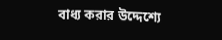বাধ্য করার উদ্দেশ্যে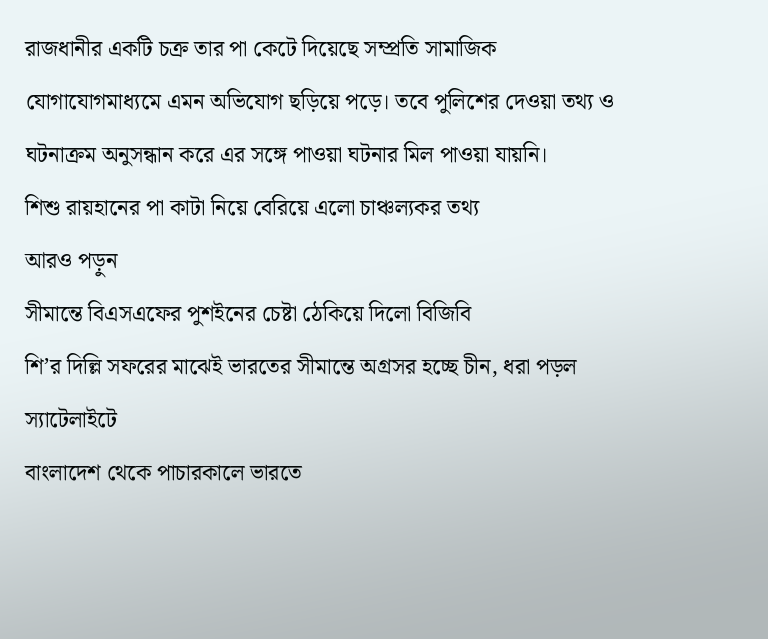রাজধানীর একটি চক্র তার পা কেটে দিয়েছে সম্প্রতি সামাজিক যোগাযোগমাধ্যমে এমন অভিযোগ ছড়িয়ে পড়ে। তবে পুলিশের দেওয়া তথ্য ও ঘটনাক্রম অনুসন্ধান করে এর সঙ্গে পাওয়া ঘটনার মিল পাওয়া যায়নি।
শিশু রায়হানের পা কাটা নিয়ে বেরিয়ে এলো চাঞ্চল্যকর তথ্য
আরও পড়ুন
সীমান্তে বিএসএফের পুশইনের চেষ্টা ঠেকিয়ে দিলো বিজিবি
শি’র দিল্লি সফরের মাঝেই ভারতের সীমান্তে অগ্রসর হচ্ছে চীন, ধরা পড়ল স্যাটেলাইটে
বাংলাদেশ থেকে পাচারকালে ভারতে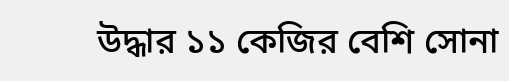উদ্ধার ১১ কেজির বেশি সোনা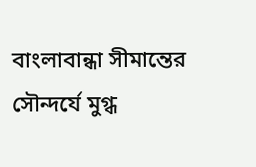বাংলাবান্ধা সীমান্তের সৌন্দর্যে মুগ্ধ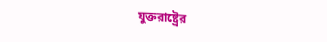যুক্তরাষ্ট্রের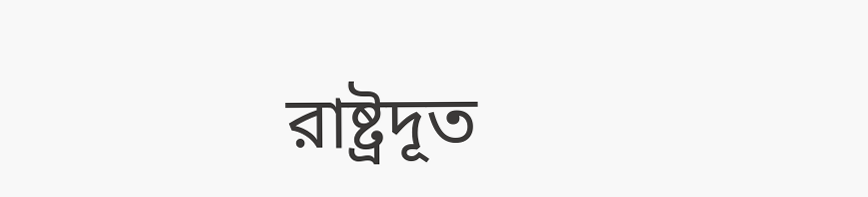রাষ্ট্রদূত